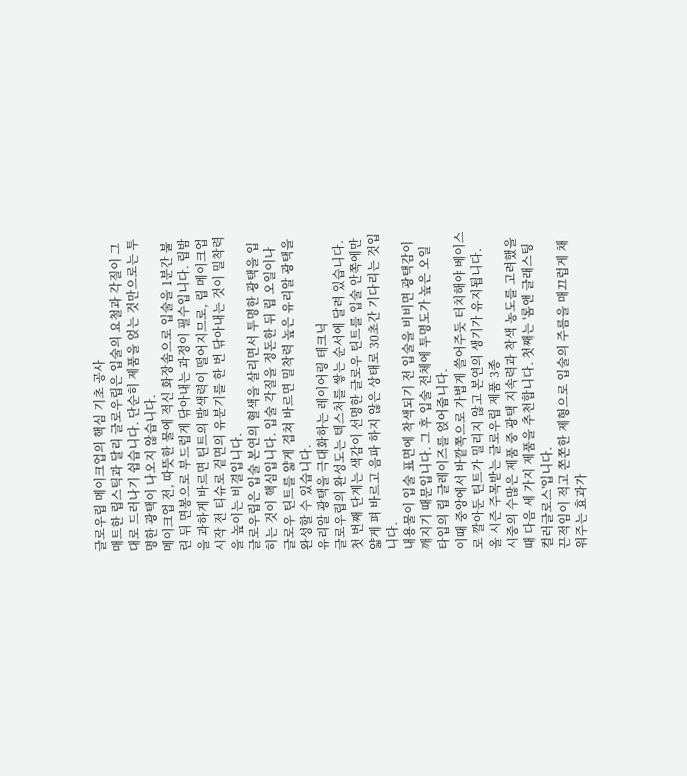글로우립 메이크업의 핵심 기초 공사
매트한 립스틱과 달리 글로우립은 입술의 요철과 각질이 그대로 드러나기 쉽습니다. 단순히 제품을 얹는 것만으로는 투명한 광택이 나오지 않습니다.
메이크업 전, 따뜻한 물에 적신 화장솜으로 입술을 1분간 불린 뒤 면봉으로 부드럽게 닦아내는 과정이 필수입니다. 립밤을 과하게 바르면 틴트의 발색력이 떨어지므로, 립 메이크업 시작 전 티슈로 겉면의 유분기를 한 번 닦아내는 것이 밀착력을 높이는 비결입니다.
글로우립은 입술 본연의 혈색을 살리면서 투명한 광택을 입히는 것이 핵심입니다. 입술 각질을 정돈한 뒤 립 오일이나 글로우 틴트를 얇게 겹쳐 바르면 밀착력 높은 유리알 광택을 완성할 수 있습니다.
유리알 광택을 극대화하는 레이어링 테크닉
글로우립의 완성도는 텍스처를 쌓는 순서에 달려 있습니다. 첫 번째 단계는 색감이 선명한 글로우 틴트를 입술 안쪽에만 얇게 펴 바르고 음파 하지 않은 상태로 30초간 기다리는 것입니다.
내용물이 입술 표면에 착색되기 전 입술을 비비면 광택감이 깨지기 때문입니다. 그 후 입술 전체에 투명도가 높은 오일 타입의 립 글레이즈를 얹어줍니다.
이때 중앙에서 바깥쪽으로 가볍게 쓸어주듯 터치해야 베이스로 깔아둔 틴트가 밀리지 않고 본연의 생기가 유지됩니다.
올 시즌 주목받는 글로우립 제품 3종
시중의 수많은 제품 중 광택 지속력과 착색 농도를 고려했을 때 다음 세 가지 제품을 추천합니다. 첫째는 '롬앤 글래스팅 컬러글로스'입니다.
끈적임이 적고 쫀쫀한 제형으로 입술의 주름을 매끄럽게 채워주는 효과가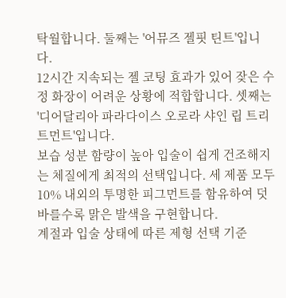탁월합니다. 둘째는 '어뮤즈 젤핏 틴트'입니다.
12시간 지속되는 젤 코팅 효과가 있어 잦은 수정 화장이 어려운 상황에 적합합니다. 셋째는 '디어달리아 파라다이스 오로라 샤인 립 트리트먼트'입니다.
보습 성분 함량이 높아 입술이 쉽게 건조해지는 체질에게 최적의 선택입니다. 세 제품 모두 10% 내외의 투명한 피그먼트를 함유하여 덧바를수록 맑은 발색을 구현합니다.
계절과 입술 상태에 따른 제형 선택 기준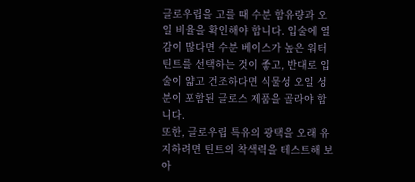글로우립을 고를 때 수분 함유량과 오일 비율을 확인해야 합니다. 입술에 열감이 많다면 수분 베이스가 높은 워터 틴트를 선택하는 것이 좋고, 반대로 입술이 얇고 건조하다면 식물성 오일 성분이 포함된 글로스 제품을 골라야 합니다.
또한, 글로우립 특유의 광택을 오래 유지하려면 틴트의 착색력을 테스트해 보아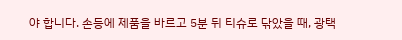야 합니다. 손등에 제품을 바르고 5분 뒤 티슈로 닦았을 때, 광택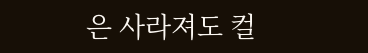은 사라져도 컬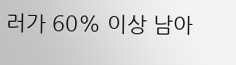러가 60% 이상 남아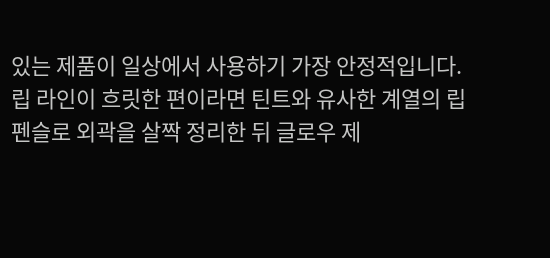있는 제품이 일상에서 사용하기 가장 안정적입니다.
립 라인이 흐릿한 편이라면 틴트와 유사한 계열의 립 펜슬로 외곽을 살짝 정리한 뒤 글로우 제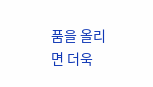품을 올리면 더욱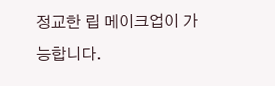정교한 립 메이크업이 가능합니다.